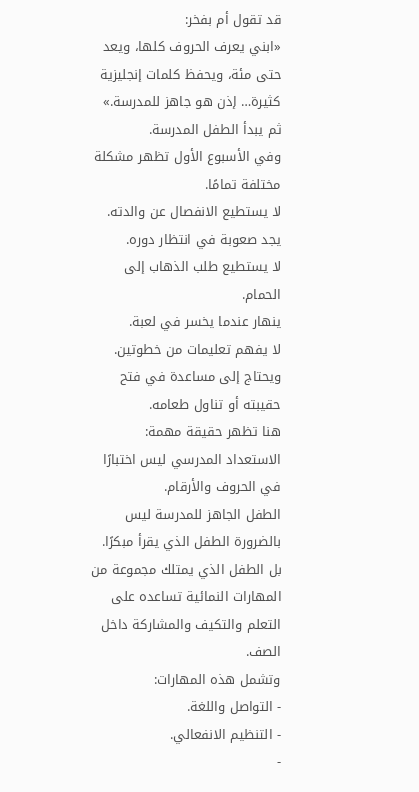قد تقول أم بفخر:
«ابني يعرف الحروف كلها، ويعد حتى مئة، ويحفظ كلمات إنجليزية كثيرة… إذن هو جاهز للمدرسة.»
ثم يبدأ الطفل المدرسة.
وفي الأسبوع الأول تظهر مشكلة مختلفة تمامًا.
لا يستطيع الانفصال عن والدته.
يجد صعوبة في انتظار دوره.
لا يستطيع طلب الذهاب إلى الحمام.
ينهار عندما يخسر في لعبة.
لا يفهم تعليمات من خطوتين.
ويحتاج إلى مساعدة في فتح حقيبته أو تناول طعامه.
هنا تظهر حقيقة مهمة:
الاستعداد المدرسي ليس اختبارًا في الحروف والأرقام.
الطفل الجاهز للمدرسة ليس بالضرورة الطفل الذي يقرأ مبكرًا.
بل الطفل الذي يمتلك مجموعة من المهارات النمائية تساعده على التعلم والتكيف والمشاركة داخل الصف.
وتشمل هذه المهارات:
- التواصل واللغة.
- التنظيم الانفعالي.
-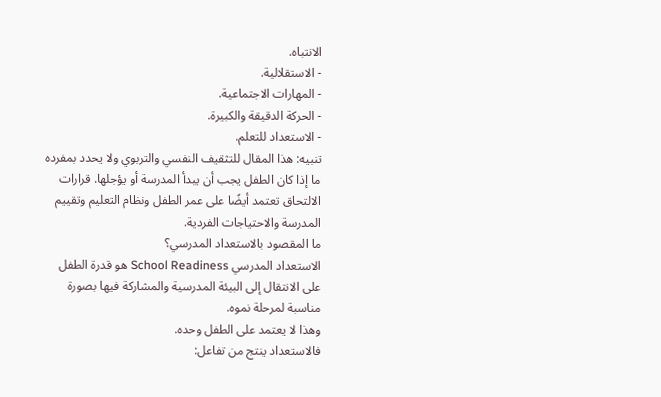الانتباه.
- الاستقلالية.
- المهارات الاجتماعية.
- الحركة الدقيقة والكبيرة.
- الاستعداد للتعلم.
تنبيه: هذا المقال للتثقيف النفسي والتربوي ولا يحدد بمفرده ما إذا كان الطفل يجب أن يبدأ المدرسة أو يؤجلها. قرارات الالتحاق تعتمد أيضًا على عمر الطفل ونظام التعليم وتقييم المدرسة والاحتياجات الفردية.
ما المقصود بالاستعداد المدرسي؟
الاستعداد المدرسي School Readiness هو قدرة الطفل على الانتقال إلى البيئة المدرسية والمشاركة فيها بصورة مناسبة لمرحلة نموه.
وهذا لا يعتمد على الطفل وحده.
فالاستعداد ينتج من تفاعل: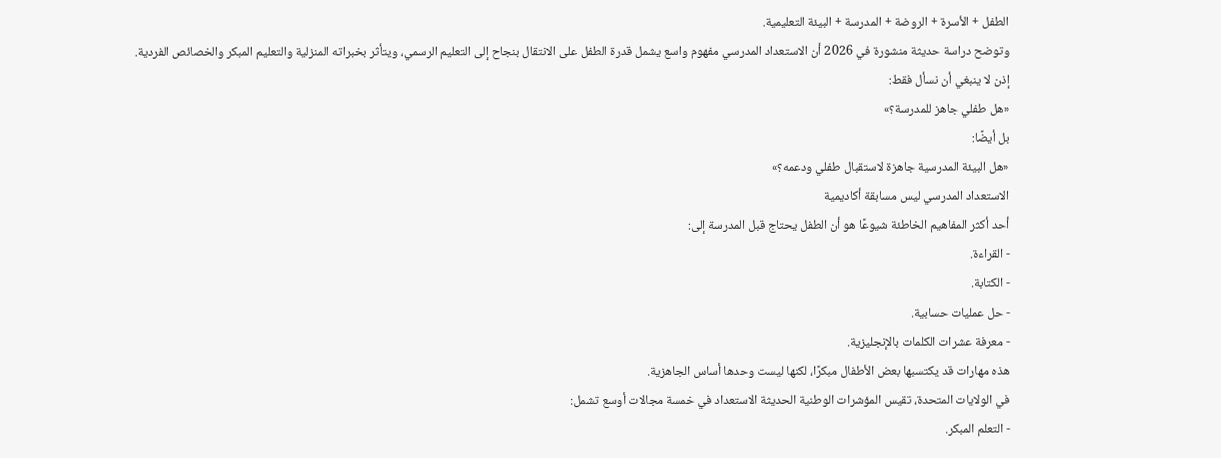الطفل + الأسرة + الروضة + المدرسة + البيئة التعليمية.
وتوضح دراسة حديثة منشورة في 2026 أن الاستعداد المدرسي مفهوم واسع يشمل قدرة الطفل على الانتقال بنجاح إلى التعليم الرسمي، ويتأثر بخبراته المنزلية والتعليم المبكر والخصائص الفردية.
إذن لا ينبغي أن نسأل فقط:
«هل طفلي جاهز للمدرسة؟»
بل أيضًا:
«هل البيئة المدرسية جاهزة لاستقبال طفلي ودعمه؟»
الاستعداد المدرسي ليس مسابقة أكاديمية
أحد أكثر المفاهيم الخاطئة شيوعًا هو أن الطفل يحتاج قبل المدرسة إلى:
- القراءة.
- الكتابة.
- حل عمليات حسابية.
- معرفة عشرات الكلمات بالإنجليزية.
هذه مهارات قد يكتسبها بعض الأطفال مبكرًا، لكنها ليست وحدها أساس الجاهزية.
في الولايات المتحدة، تقيس المؤشرات الوطنية الحديثة الاستعداد في خمسة مجالات أوسع تشمل:
- التعلم المبكر.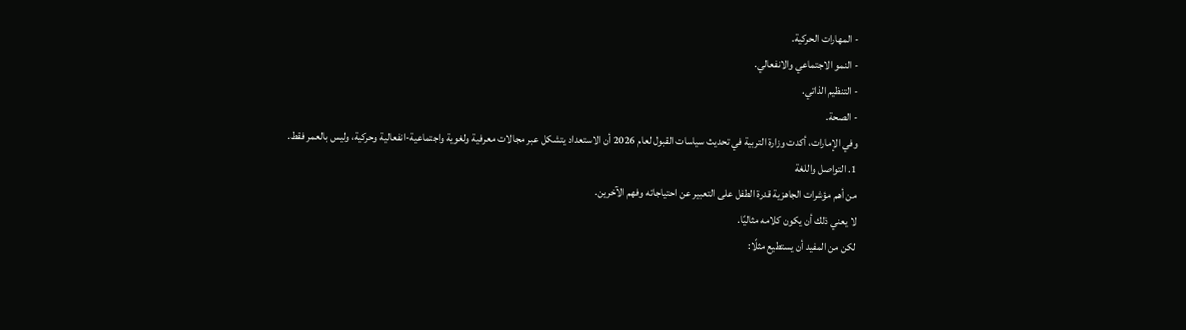- المهارات الحركية.
- النمو الاجتماعي والانفعالي.
- التنظيم الذاتي.
- الصحة.
وفي الإمارات، أكدت وزارة التربية في تحديث سياسات القبول لعام 2026 أن الاستعداد يتشكل عبر مجالات معرفية ولغوية واجتماعية-انفعالية وحركية، وليس بالعمر فقط.
1. التواصل واللغة
من أهم مؤشرات الجاهزية قدرة الطفل على التعبير عن احتياجاته وفهم الآخرين.
لا يعني ذلك أن يكون كلامه مثاليًا.
لكن من المفيد أن يستطيع مثلًا: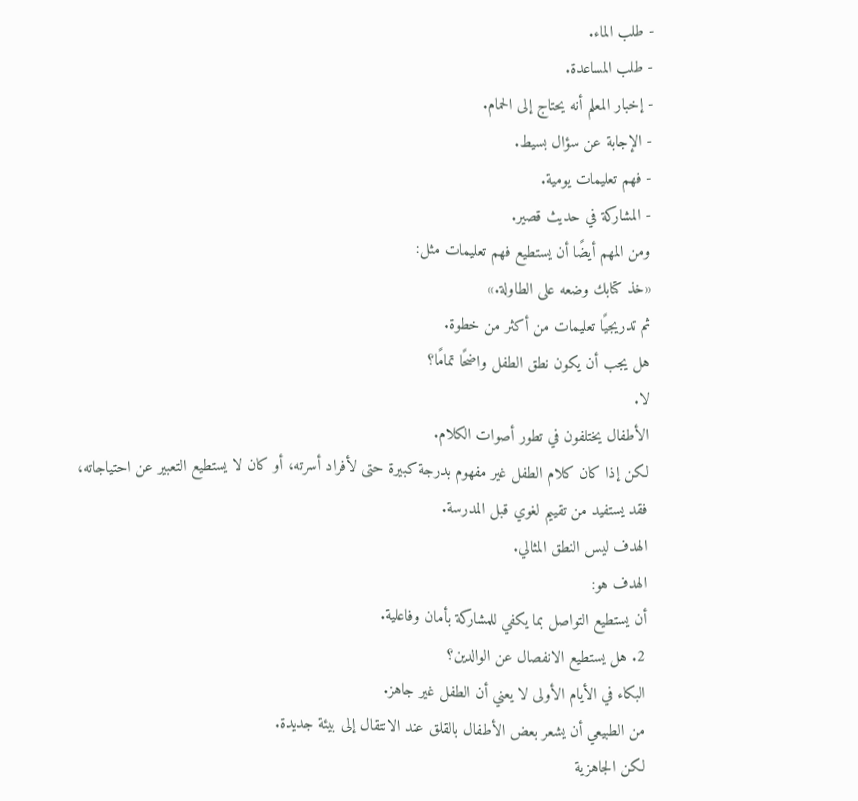- طلب الماء.
- طلب المساعدة.
- إخبار المعلم أنه يحتاج إلى الحمام.
- الإجابة عن سؤال بسيط.
- فهم تعليمات يومية.
- المشاركة في حديث قصير.
ومن المهم أيضًا أن يستطيع فهم تعليمات مثل:
«خذ كتابك وضعه على الطاولة.»
ثم تدريجيًا تعليمات من أكثر من خطوة.
هل يجب أن يكون نطق الطفل واضحًا تمامًا؟
لا.
الأطفال يختلفون في تطور أصوات الكلام.
لكن إذا كان كلام الطفل غير مفهوم بدرجة كبيرة حتى لأفراد أسرته، أو كان لا يستطيع التعبير عن احتياجاته، فقد يستفيد من تقييم لغوي قبل المدرسة.
الهدف ليس النطق المثالي.
الهدف هو:
أن يستطيع التواصل بما يكفي للمشاركة بأمان وفاعلية.
2. هل يستطيع الانفصال عن الوالدين؟
البكاء في الأيام الأولى لا يعني أن الطفل غير جاهز.
من الطبيعي أن يشعر بعض الأطفال بالقلق عند الانتقال إلى بيئة جديدة.
لكن الجاهزية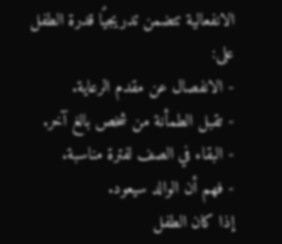الانفعالية تتضمن تدريجيًا قدرة الطفل على:
- الانفصال عن مقدم الرعاية.
- تقبل الطمأنة من شخص بالغ آخر.
- البقاء في الصف لفترة مناسبة.
- فهم أن الوالد سيعود.
إذا كان الطفل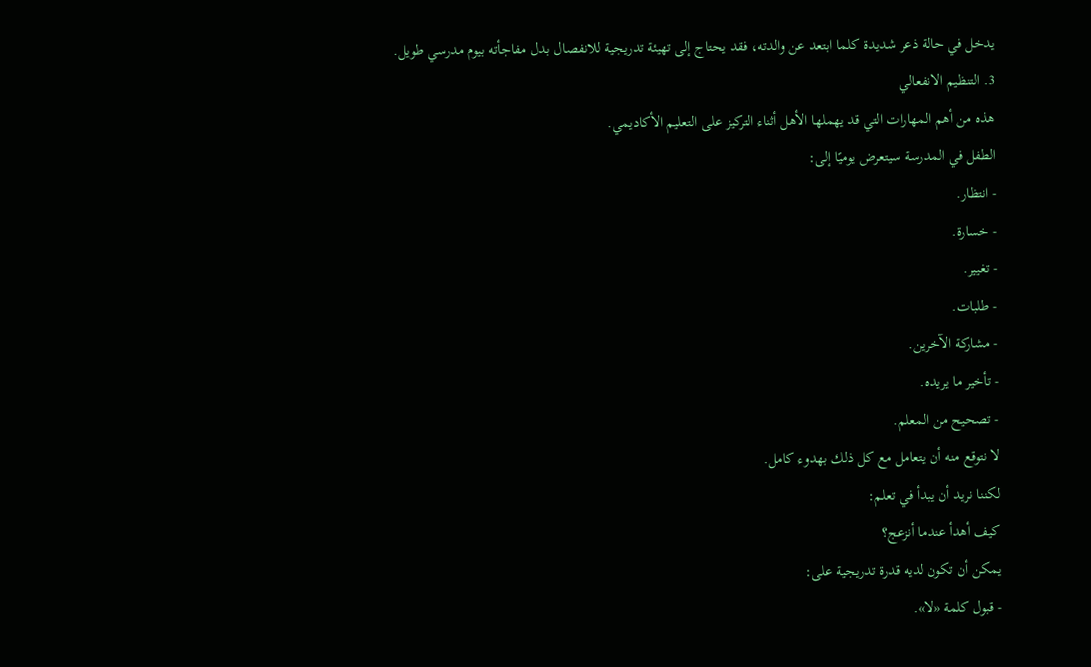يدخل في حالة ذعر شديدة كلما ابتعد عن والدته، فقد يحتاج إلى تهيئة تدريجية للانفصال بدل مفاجأته بيوم مدرسي طويل.
3. التنظيم الانفعالي
هذه من أهم المهارات التي قد يهملها الأهل أثناء التركيز على التعليم الأكاديمي.
الطفل في المدرسة سيتعرض يوميًا إلى:
- انتظار.
- خسارة.
- تغيير.
- طلبات.
- مشاركة الآخرين.
- تأخير ما يريده.
- تصحيح من المعلم.
لا نتوقع منه أن يتعامل مع كل ذلك بهدوء كامل.
لكننا نريد أن يبدأ في تعلم:
كيف أهدأ عندما أنزعج؟
يمكن أن تكون لديه قدرة تدريجية على:
- قبول كلمة «لا».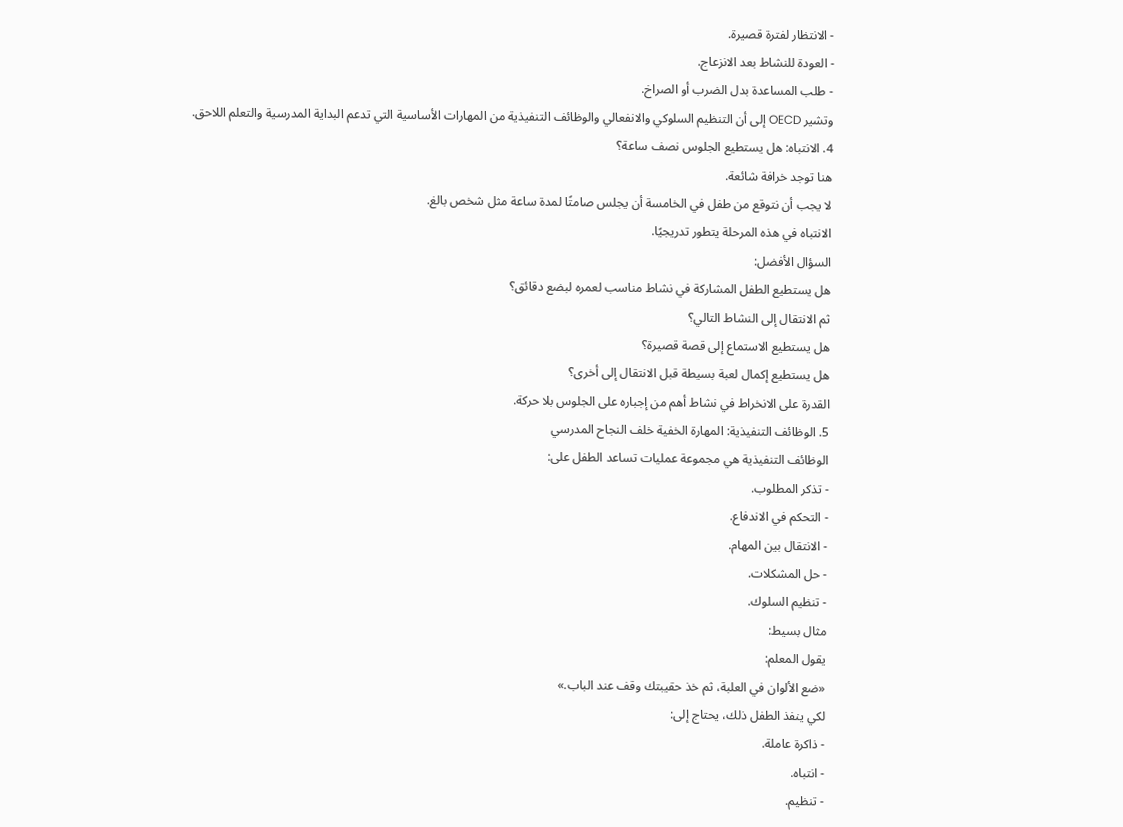- الانتظار لفترة قصيرة.
- العودة للنشاط بعد الانزعاج.
- طلب المساعدة بدل الضرب أو الصراخ.
وتشير OECD إلى أن التنظيم السلوكي والانفعالي والوظائف التنفيذية من المهارات الأساسية التي تدعم البداية المدرسية والتعلم اللاحق.
4. الانتباه: هل يستطيع الجلوس نصف ساعة؟
هنا توجد خرافة شائعة.
لا يجب أن نتوقع من طفل في الخامسة أن يجلس صامتًا لمدة ساعة مثل شخص بالغ.
الانتباه في هذه المرحلة يتطور تدريجيًا.
السؤال الأفضل:
هل يستطيع الطفل المشاركة في نشاط مناسب لعمره لبضع دقائق؟
ثم الانتقال إلى النشاط التالي؟
هل يستطيع الاستماع إلى قصة قصيرة؟
هل يستطيع إكمال لعبة بسيطة قبل الانتقال إلى أخرى؟
القدرة على الانخراط في نشاط أهم من إجباره على الجلوس بلا حركة.
5. الوظائف التنفيذية: المهارة الخفية خلف النجاح المدرسي
الوظائف التنفيذية هي مجموعة عمليات تساعد الطفل على:
- تذكر المطلوب.
- التحكم في الاندفاع.
- الانتقال بين المهام.
- حل المشكلات.
- تنظيم السلوك.
مثال بسيط:
يقول المعلم:
«ضع الألوان في العلبة، ثم خذ حقيبتك وقف عند الباب.»
لكي ينفذ الطفل ذلك، يحتاج إلى:
- ذاكرة عاملة.
- انتباه.
- تنظيم.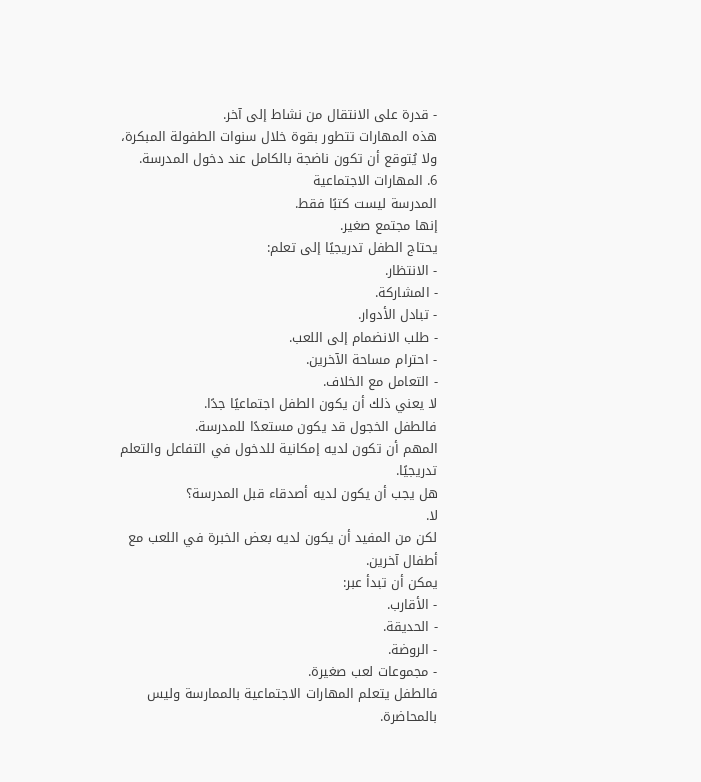- قدرة على الانتقال من نشاط إلى آخر.
هذه المهارات تتطور بقوة خلال سنوات الطفولة المبكرة، ولا يُتوقع أن تكون ناضجة بالكامل عند دخول المدرسة.
6. المهارات الاجتماعية
المدرسة ليست كتبًا فقط.
إنها مجتمع صغير.
يحتاج الطفل تدريجيًا إلى تعلم:
- الانتظار.
- المشاركة.
- تبادل الأدوار.
- طلب الانضمام إلى اللعب.
- احترام مساحة الآخرين.
- التعامل مع الخلاف.
لا يعني ذلك أن يكون الطفل اجتماعيًا جدًا.
فالطفل الخجول قد يكون مستعدًا للمدرسة.
المهم أن تكون لديه إمكانية للدخول في التفاعل والتعلم تدريجيًا.
هل يجب أن يكون لديه أصدقاء قبل المدرسة؟
لا.
لكن من المفيد أن يكون لديه بعض الخبرة في اللعب مع أطفال آخرين.
يمكن أن تبدأ عبر:
- الأقارب.
- الحديقة.
- الروضة.
- مجموعات لعب صغيرة.
فالطفل يتعلم المهارات الاجتماعية بالممارسة وليس بالمحاضرة.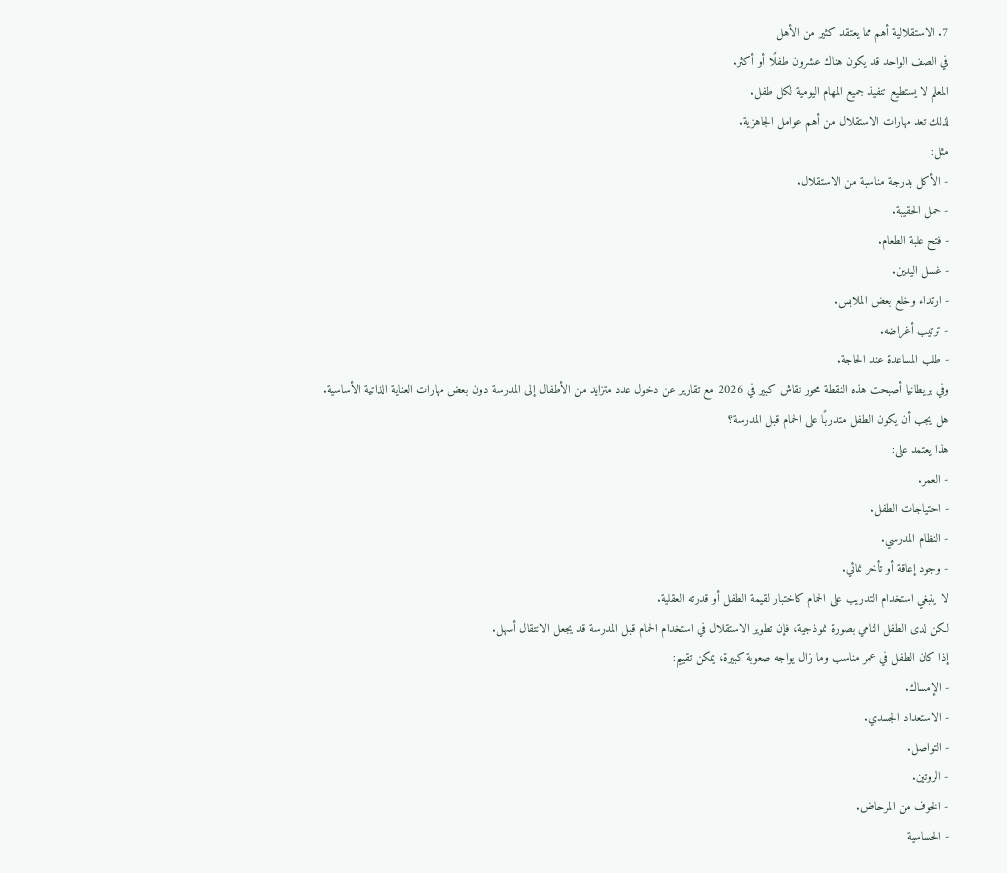7. الاستقلالية أهم مما يعتقد كثير من الأهل
في الصف الواحد قد يكون هناك عشرون طفلًا أو أكثر.
المعلم لا يستطيع تنفيذ جميع المهام اليومية لكل طفل.
لذلك تعد مهارات الاستقلال من أهم عوامل الجاهزية.
مثل:
- الأكل بدرجة مناسبة من الاستقلال.
- حمل الحقيبة.
- فتح علبة الطعام.
- غسل اليدين.
- ارتداء وخلع بعض الملابس.
- ترتيب أغراضه.
- طلب المساعدة عند الحاجة.
وفي بريطانيا أصبحت هذه النقطة محور نقاش كبير في 2026 مع تقارير عن دخول عدد متزايد من الأطفال إلى المدرسة دون بعض مهارات العناية الذاتية الأساسية.
هل يجب أن يكون الطفل متدربًا على الحمام قبل المدرسة؟
هذا يعتمد على:
- العمر.
- احتياجات الطفل.
- النظام المدرسي.
- وجود إعاقة أو تأخر نمائي.
لا ينبغي استخدام التدريب على الحمام كاختبار لقيمة الطفل أو قدرته العقلية.
لكن لدى الطفل النامي بصورة نموذجية، فإن تطوير الاستقلال في استخدام الحمام قبل المدرسة قد يجعل الانتقال أسهل.
إذا كان الطفل في عمر مناسب وما زال يواجه صعوبة كبيرة، يمكن تقييم:
- الإمساك.
- الاستعداد الجسدي.
- التواصل.
- الروتين.
- الخوف من المرحاض.
- الحساسية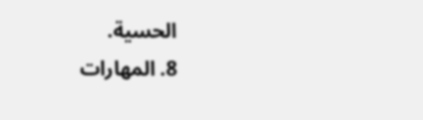الحسية.
8. المهارات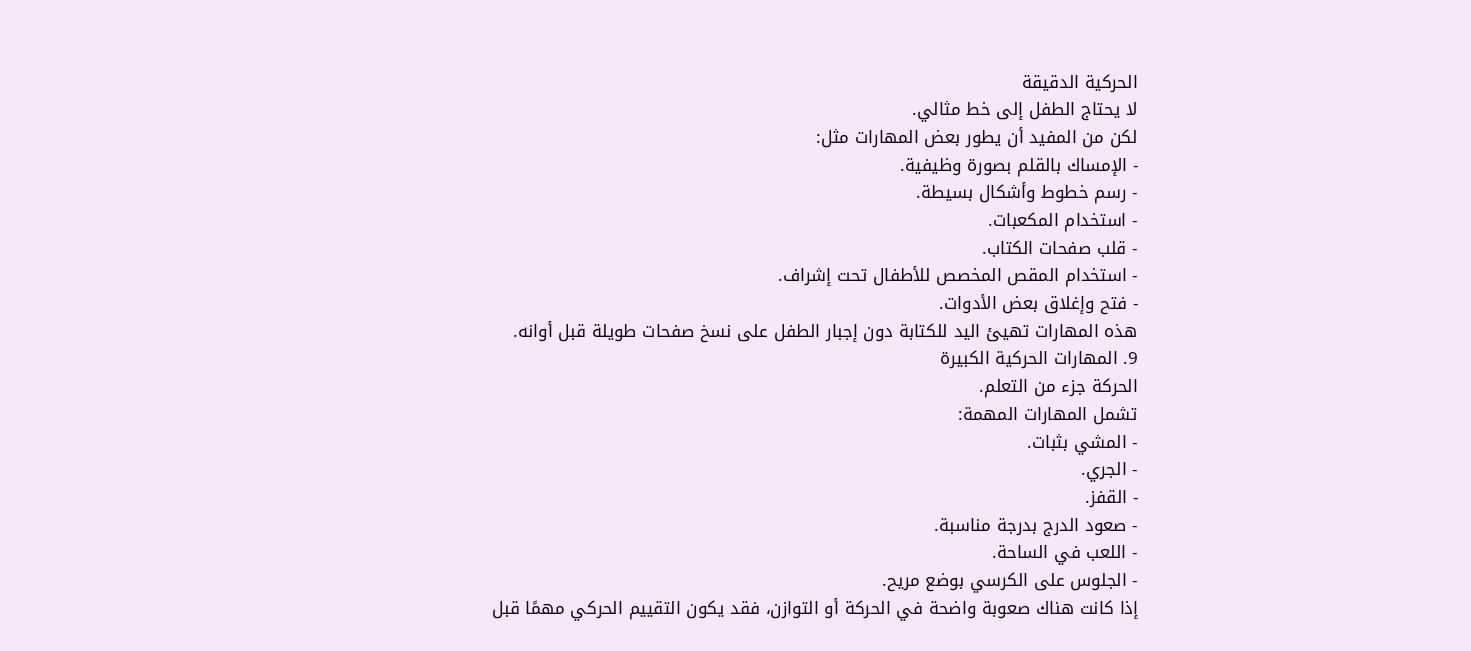الحركية الدقيقة
لا يحتاج الطفل إلى خط مثالي.
لكن من المفيد أن يطور بعض المهارات مثل:
- الإمساك بالقلم بصورة وظيفية.
- رسم خطوط وأشكال بسيطة.
- استخدام المكعبات.
- قلب صفحات الكتاب.
- استخدام المقص المخصص للأطفال تحت إشراف.
- فتح وإغلاق بعض الأدوات.
هذه المهارات تهيئ اليد للكتابة دون إجبار الطفل على نسخ صفحات طويلة قبل أوانه.
9. المهارات الحركية الكبيرة
الحركة جزء من التعلم.
تشمل المهارات المهمة:
- المشي بثبات.
- الجري.
- القفز.
- صعود الدرج بدرجة مناسبة.
- اللعب في الساحة.
- الجلوس على الكرسي بوضع مريح.
إذا كانت هناك صعوبة واضحة في الحركة أو التوازن، فقد يكون التقييم الحركي مهمًا قبل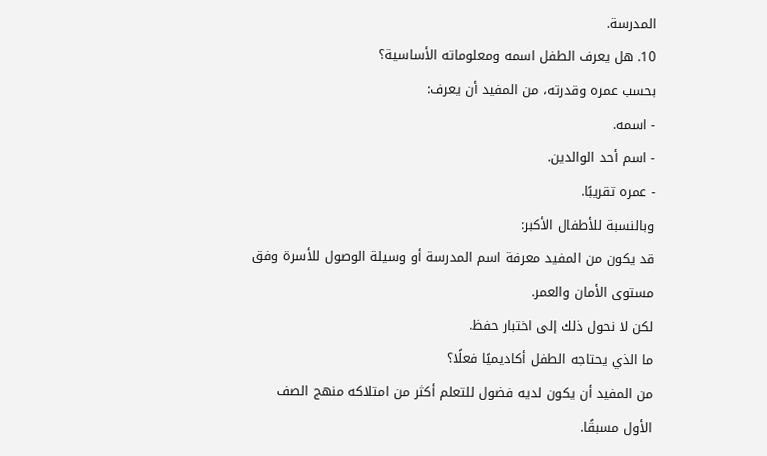المدرسة.
10. هل يعرف الطفل اسمه ومعلوماته الأساسية؟
بحسب عمره وقدرته، من المفيد أن يعرف:
- اسمه.
- اسم أحد الوالدين.
- عمره تقريبًا.
وبالنسبة للأطفال الأكبر:
قد يكون من المفيد معرفة اسم المدرسة أو وسيلة الوصول للأسرة وفق مستوى الأمان والعمر.
لكن لا نحول ذلك إلى اختبار حفظ.
ما الذي يحتاجه الطفل أكاديميًا فعلًا؟
من المفيد أن يكون لديه فضول للتعلم أكثر من امتلاكه منهج الصف الأول مسبقًا.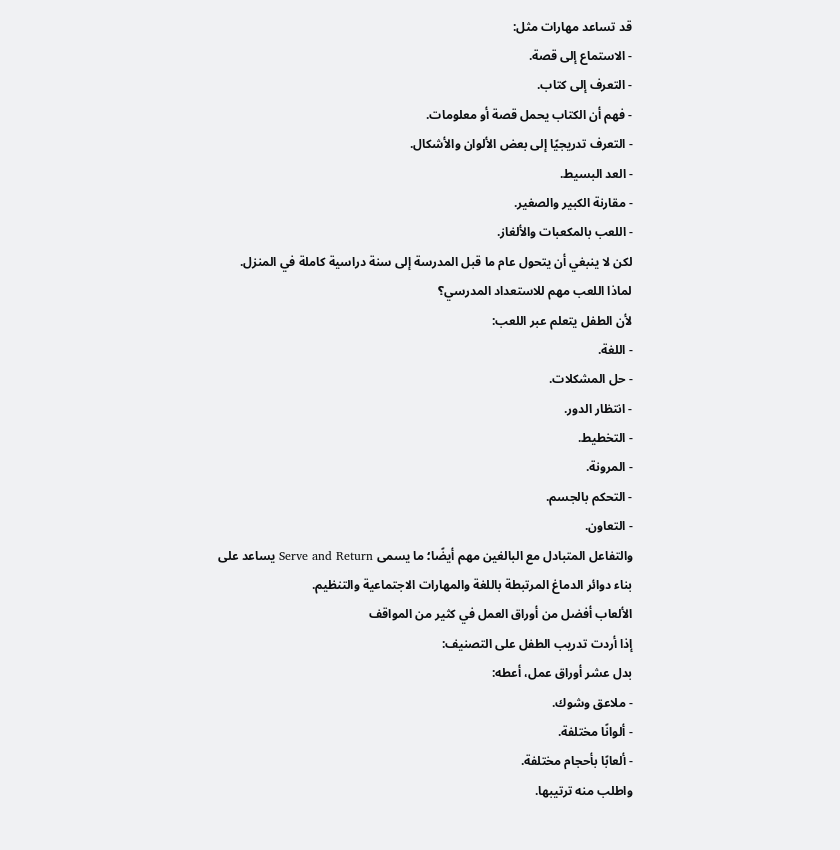قد تساعد مهارات مثل:
- الاستماع إلى قصة.
- التعرف إلى كتاب.
- فهم أن الكتاب يحمل قصة أو معلومات.
- التعرف تدريجيًا إلى بعض الألوان والأشكال.
- العد البسيط.
- مقارنة الكبير والصغير.
- اللعب بالمكعبات والألغاز.
لكن لا ينبغي أن يتحول عام ما قبل المدرسة إلى سنة دراسية كاملة في المنزل.
لماذا اللعب مهم للاستعداد المدرسي؟
لأن الطفل يتعلم عبر اللعب:
- اللغة.
- حل المشكلات.
- انتظار الدور.
- التخطيط.
- المرونة.
- التحكم بالجسم.
- التعاون.
والتفاعل المتبادل مع البالغين مهم أيضًا؛ ما يسمى Serve and Return يساعد على بناء دوائر الدماغ المرتبطة باللغة والمهارات الاجتماعية والتنظيم.
الألعاب أفضل من أوراق العمل في كثير من المواقف
إذا أردت تدريب الطفل على التصنيف:
بدل عشر أوراق عمل، أعطه:
- ملاعق وشوك.
- ألوانًا مختلفة.
- ألعابًا بأحجام مختلفة.
واطلب منه ترتيبها.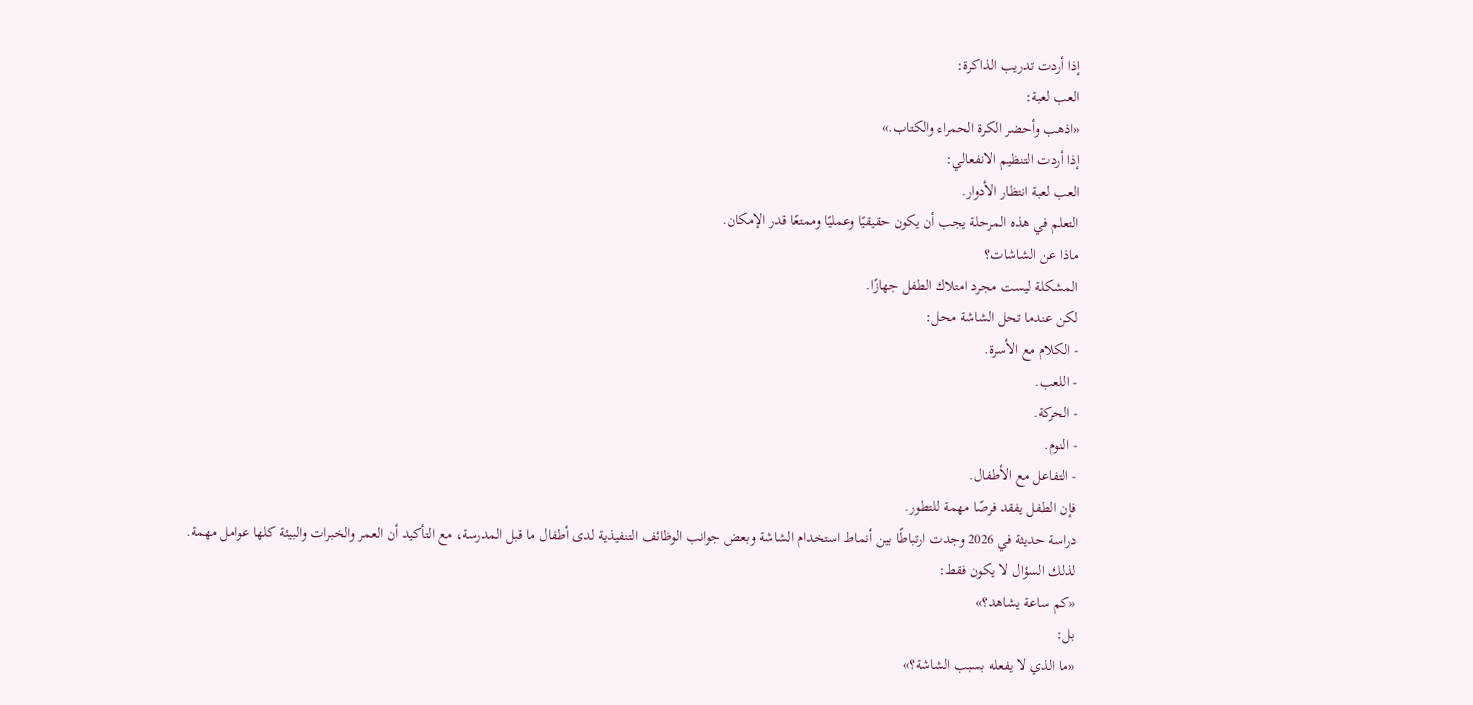إذا أردت تدريب الذاكرة:
العب لعبة:
«اذهب وأحضر الكرة الحمراء والكتاب.»
إذا أردت التنظيم الانفعالي:
العب لعبة انتظار الأدوار.
التعلم في هذه المرحلة يجب أن يكون حقيقيًا وعمليًا وممتعًا قدر الإمكان.
ماذا عن الشاشات؟
المشكلة ليست مجرد امتلاك الطفل جهازًا.
لكن عندما تحل الشاشة محل:
- الكلام مع الأسرة.
- اللعب.
- الحركة.
- النوم.
- التفاعل مع الأطفال.
فإن الطفل يفقد فرصًا مهمة للتطور.
دراسة حديثة في 2026 وجدت ارتباطًا بين أنماط استخدام الشاشة وبعض جوانب الوظائف التنفيذية لدى أطفال ما قبل المدرسة، مع التأكيد أن العمر والخبرات والبيئة كلها عوامل مهمة.
لذلك السؤال لا يكون فقط:
«كم ساعة يشاهد؟»
بل:
«ما الذي لا يفعله بسبب الشاشة؟»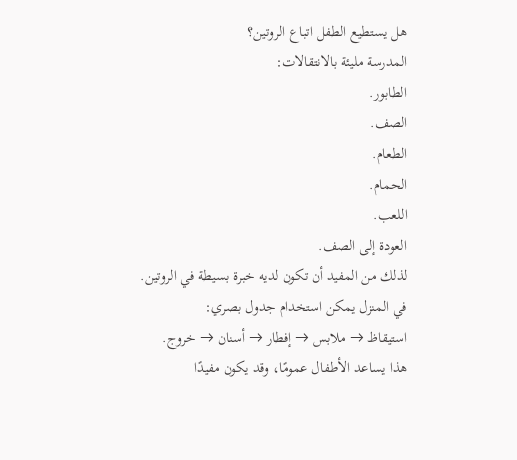هل يستطيع الطفل اتباع الروتين؟
المدرسة مليئة بالانتقالات:
الطابور.
الصف.
الطعام.
الحمام.
اللعب.
العودة إلى الصف.
لذلك من المفيد أن تكون لديه خبرة بسيطة في الروتين.
في المنزل يمكن استخدام جدول بصري:
استيقاظ → ملابس → إفطار → أسنان → خروج.
هذا يساعد الأطفال عمومًا، وقد يكون مفيدًا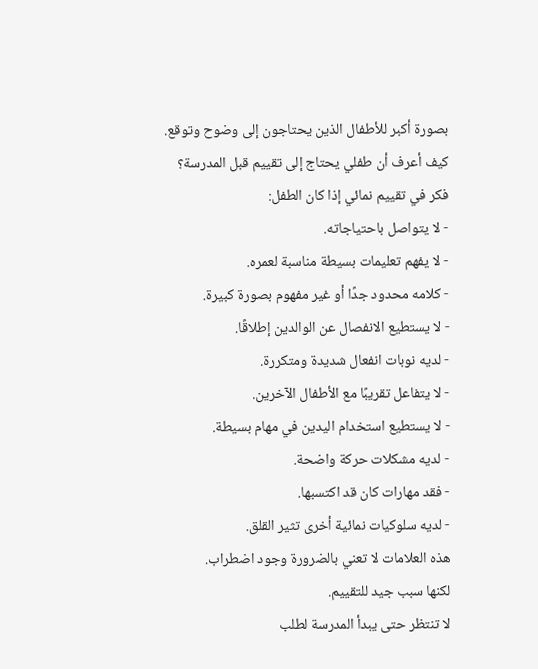بصورة أكبر للأطفال الذين يحتاجون إلى وضوح وتوقع.
كيف أعرف أن طفلي يحتاج إلى تقييم قبل المدرسة؟
فكر في تقييم نمائي إذا كان الطفل:
- لا يتواصل باحتياجاته.
- لا يفهم تعليمات بسيطة مناسبة لعمره.
- كلامه محدود جدًا أو غير مفهوم بصورة كبيرة.
- لا يستطيع الانفصال عن الوالدين إطلاقًا.
- لديه نوبات انفعال شديدة ومتكررة.
- لا يتفاعل تقريبًا مع الأطفال الآخرين.
- لا يستطيع استخدام اليدين في مهام بسيطة.
- لديه مشكلات حركة واضحة.
- فقد مهارات كان قد اكتسبها.
- لديه سلوكيات نمائية أخرى تثير القلق.
هذه العلامات لا تعني بالضرورة وجود اضطراب.
لكنها سبب جيد للتقييم.
لا تنتظر حتى يبدأ المدرسة لطلب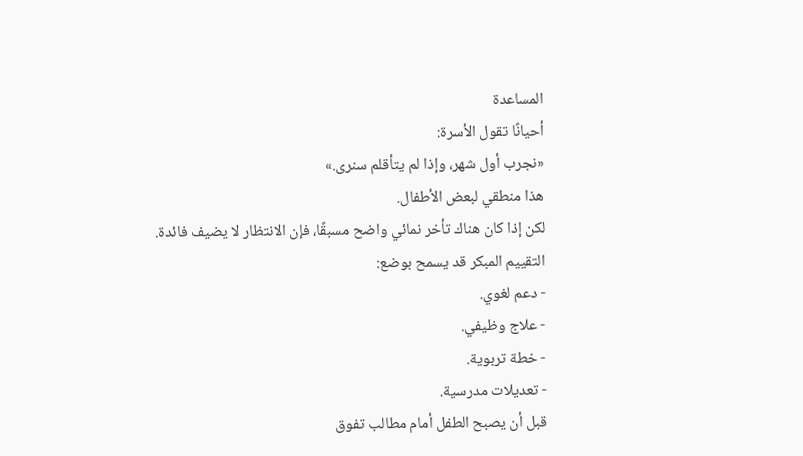المساعدة
أحيانًا تقول الأسرة:
«نجرب أول شهر، وإذا لم يتأقلم سنرى.»
هذا منطقي لبعض الأطفال.
لكن إذا كان هناك تأخر نمائي واضح مسبقًا، فإن الانتظار لا يضيف فائدة.
التقييم المبكر قد يسمح بوضع:
- دعم لغوي.
- علاج وظيفي.
- خطة تربوية.
- تعديلات مدرسية.
قبل أن يصبح الطفل أمام مطالب تفوق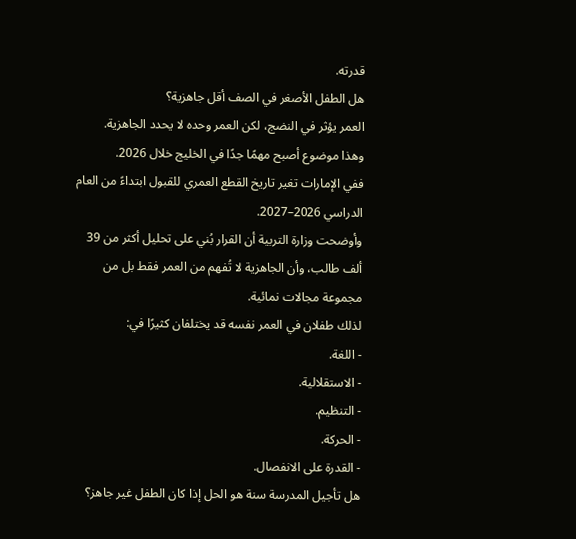قدرته.
هل الطفل الأصغر في الصف أقل جاهزية؟
العمر يؤثر في النضج، لكن العمر وحده لا يحدد الجاهزية.
وهذا موضوع أصبح مهمًا جدًا في الخليج خلال 2026.
ففي الإمارات تغير تاريخ القطع العمري للقبول ابتداءً من العام الدراسي 2026–2027.
وأوضحت وزارة التربية أن القرار بُني على تحليل أكثر من 39 ألف طالب، وأن الجاهزية لا تُفهم من العمر فقط بل من مجموعة مجالات نمائية.
لذلك طفلان في العمر نفسه قد يختلفان كثيرًا في:
- اللغة.
- الاستقلالية.
- التنظيم.
- الحركة.
- القدرة على الانفصال.
هل تأجيل المدرسة سنة هو الحل إذا كان الطفل غير جاهز؟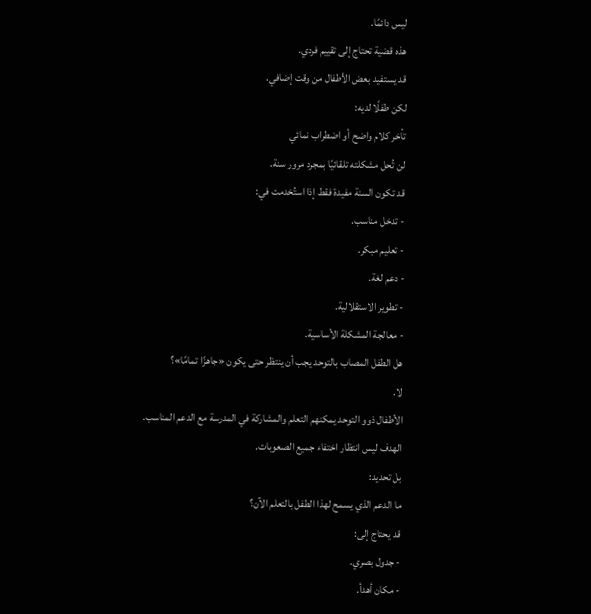ليس دائمًا.
هذه قضية تحتاج إلى تقييم فردي.
قد يستفيد بعض الأطفال من وقت إضافي.
لكن طفلًا لديه:
تأخر كلام واضح أو اضطراب نمائي
لن تُحل مشكلته تلقائيًا بمجرد مرور سنة.
قد تكون السنة مفيدة فقط إذا استُخدمت في:
- تدخل مناسب.
- تعليم مبكر.
- دعم لغة.
- تطوير الاستقلالية.
- معالجة المشكلة الأساسية.
هل الطفل المصاب بالتوحد يجب أن ينتظر حتى يكون «جاهزًا تمامًا»؟
لا.
الأطفال ذوو التوحد يمكنهم التعلم والمشاركة في المدرسة مع الدعم المناسب.
الهدف ليس انتظار اختفاء جميع الصعوبات.
بل تحديد:
ما الدعم الذي يسمح لهذا الطفل بالتعلم الآن؟
قد يحتاج إلى:
- جدول بصري.
- مكان أهدأ.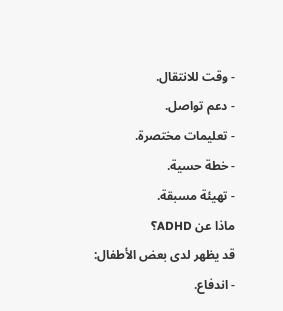- وقت للانتقال.
- دعم تواصل.
- تعليمات مختصرة.
- خطة حسية.
- تهيئة مسبقة.
ماذا عن ADHD؟
قد يظهر لدى بعض الأطفال:
- اندفاع.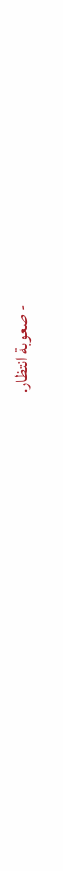- صعوبة انتظار.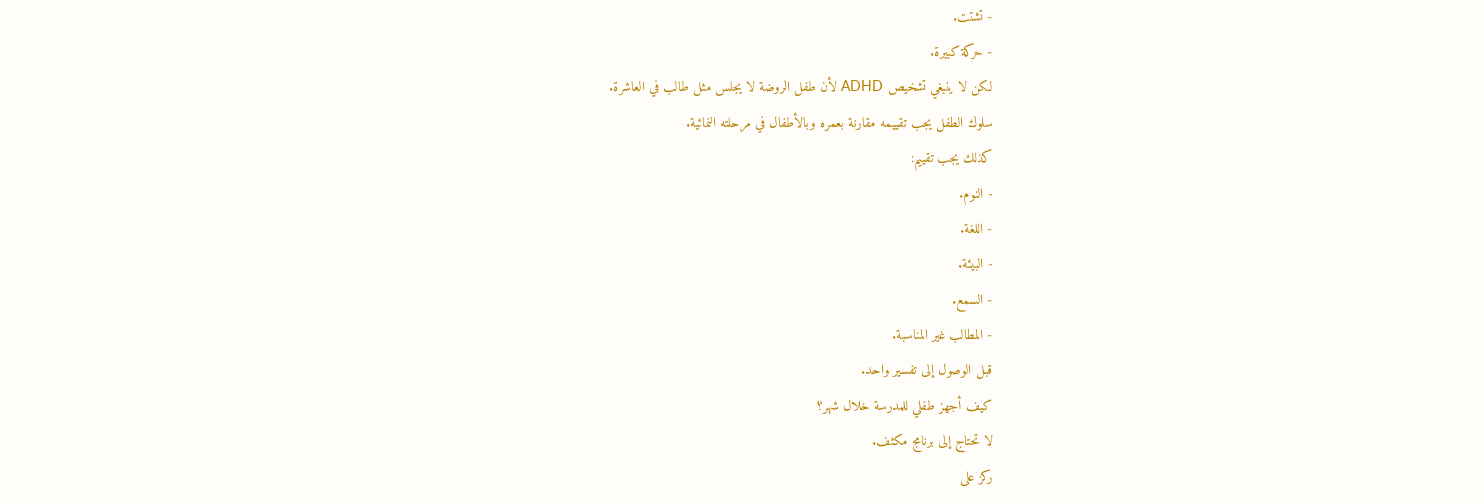- تشتت.
- حركة كبيرة.
لكن لا ينبغي تشخيص ADHD لأن طفل الروضة لا يجلس مثل طالب في العاشرة.
سلوك الطفل يجب تقييمه مقارنة بعمره وبالأطفال في مرحلته النمائية.
كذلك يجب تقييم:
- النوم.
- اللغة.
- البيئة.
- السمع.
- المطالب غير المناسبة.
قبل الوصول إلى تفسير واحد.
كيف أجهز طفلي للمدرسة خلال شهر؟
لا تحتاج إلى برنامج مكثف.
ركز على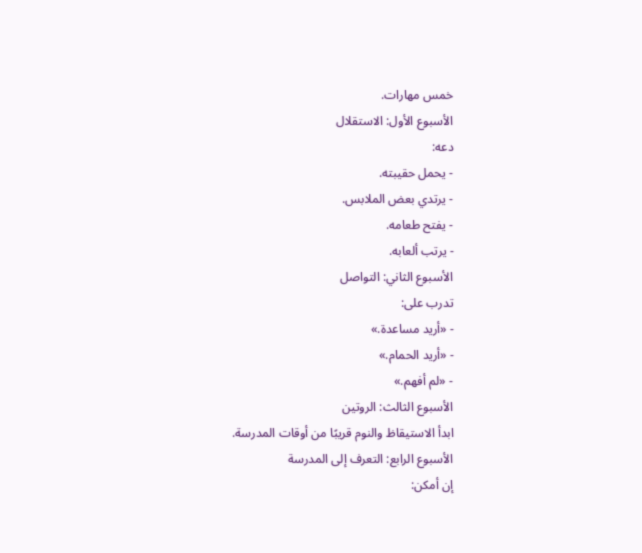خمس مهارات.
الأسبوع الأول: الاستقلال
دعه:
- يحمل حقيبته.
- يرتدي بعض الملابس.
- يفتح طعامه.
- يرتب ألعابه.
الأسبوع الثاني: التواصل
تدرب على:
- «أريد مساعدة.»
- «أريد الحمام.»
- «لم أفهم.»
الأسبوع الثالث: الروتين
ابدأ الاستيقاظ والنوم قريبًا من أوقات المدرسة.
الأسبوع الرابع: التعرف إلى المدرسة
إن أمكن: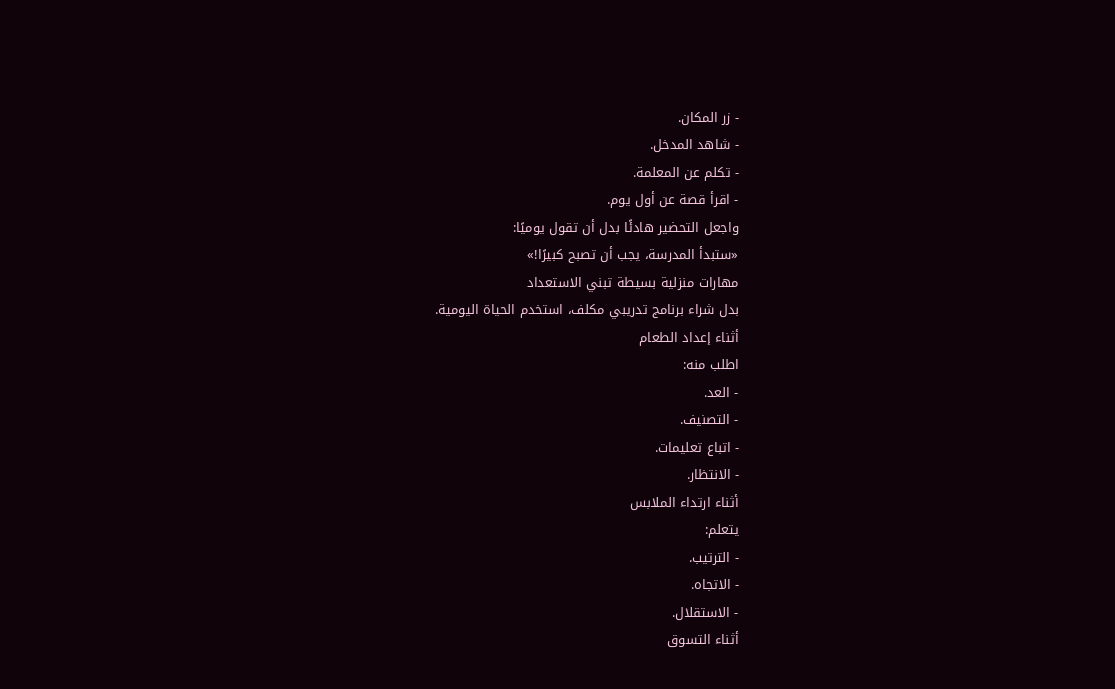- زر المكان.
- شاهد المدخل.
- تكلم عن المعلمة.
- اقرأ قصة عن أول يوم.
واجعل التحضير هادئًا بدل أن تقول يوميًا:
«ستبدأ المدرسة، يجب أن تصبح كبيرًا!»
مهارات منزلية بسيطة تبني الاستعداد
بدل شراء برنامج تدريبي مكلف، استخدم الحياة اليومية.
أثناء إعداد الطعام
اطلب منه:
- العد.
- التصنيف.
- اتباع تعليمات.
- الانتظار.
أثناء ارتداء الملابس
يتعلم:
- الترتيب.
- الاتجاه.
- الاستقلال.
أثناء التسوق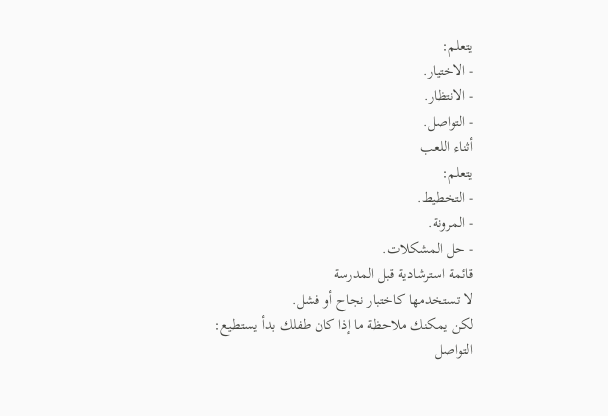يتعلم:
- الاختيار.
- الانتظار.
- التواصل.
أثناء اللعب
يتعلم:
- التخطيط.
- المرونة.
- حل المشكلات.
قائمة استرشادية قبل المدرسة
لا تستخدمها كاختبار نجاح أو فشل.
لكن يمكنك ملاحظة ما إذا كان طفلك بدأ يستطيع:
التواصل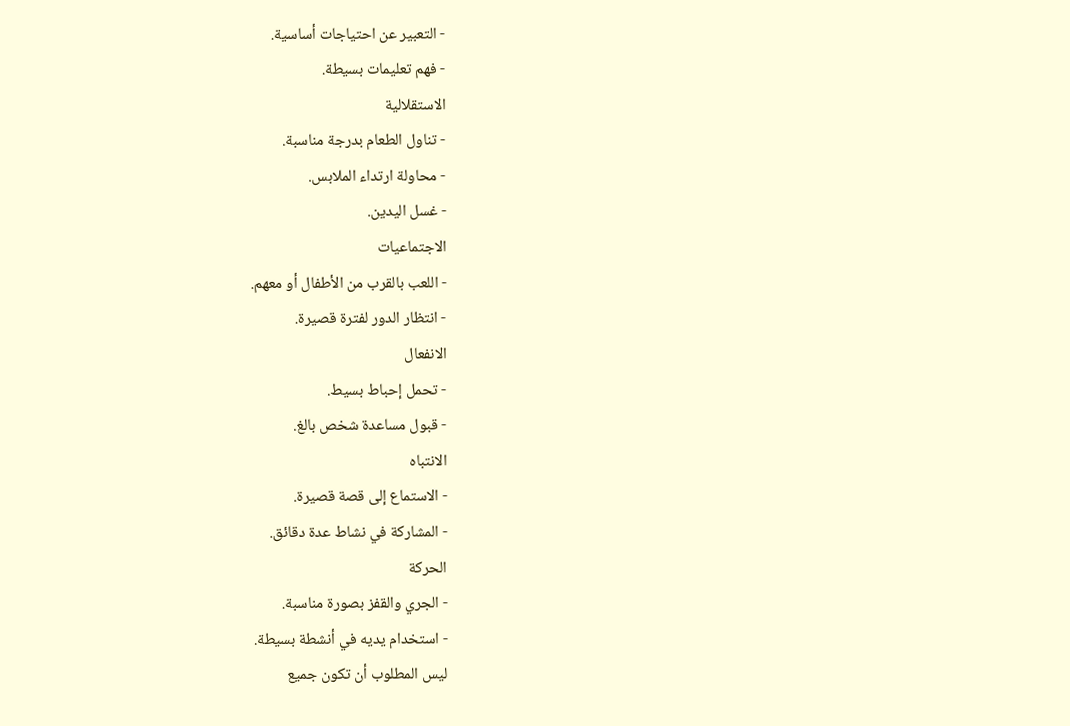- التعبير عن احتياجات أساسية.
- فهم تعليمات بسيطة.
الاستقلالية
- تناول الطعام بدرجة مناسبة.
- محاولة ارتداء الملابس.
- غسل اليدين.
الاجتماعيات
- اللعب بالقرب من الأطفال أو معهم.
- انتظار الدور لفترة قصيرة.
الانفعال
- تحمل إحباط بسيط.
- قبول مساعدة شخص بالغ.
الانتباه
- الاستماع إلى قصة قصيرة.
- المشاركة في نشاط عدة دقائق.
الحركة
- الجري والقفز بصورة مناسبة.
- استخدام يديه في أنشطة بسيطة.
ليس المطلوب أن تكون جميع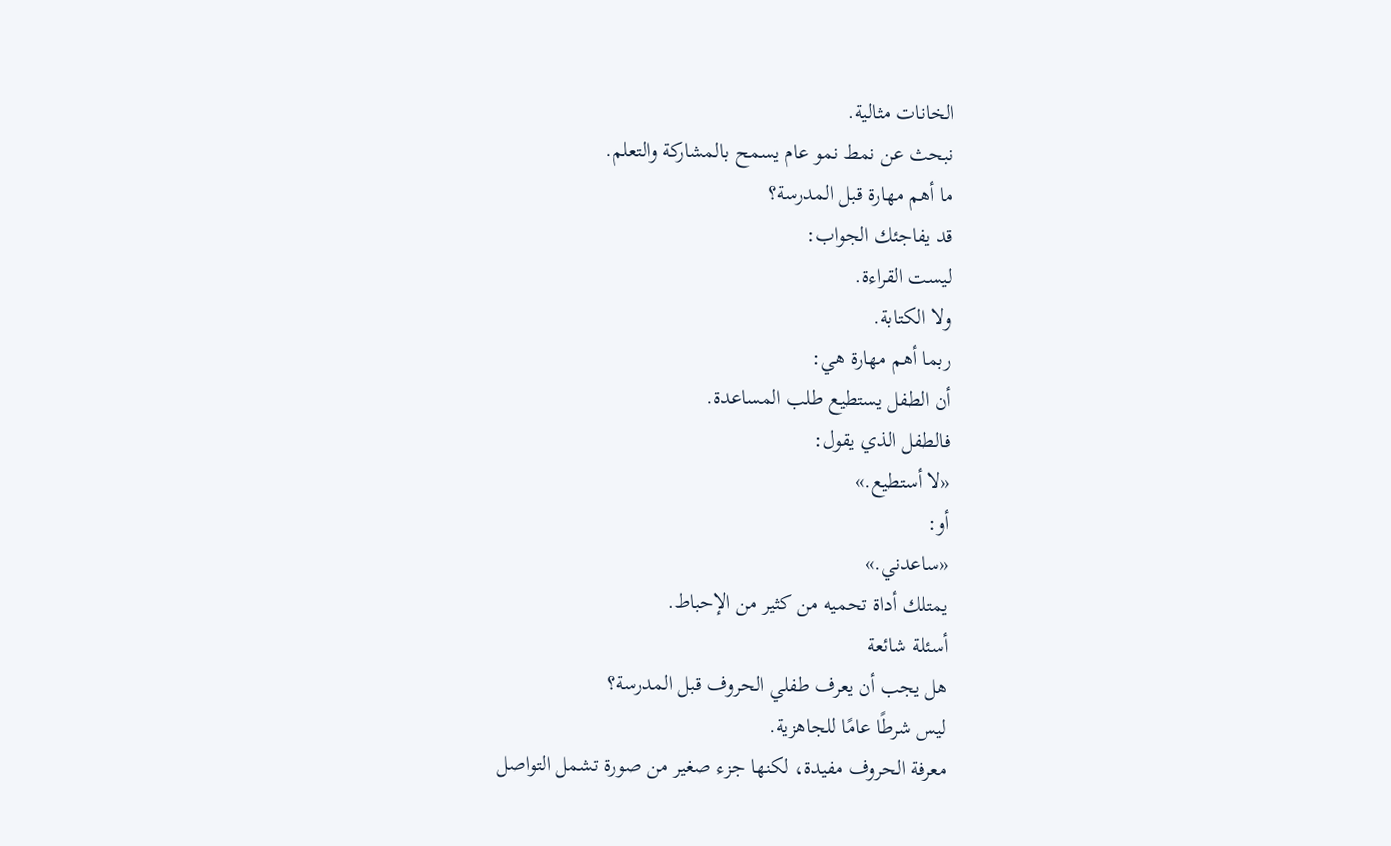الخانات مثالية.
نبحث عن نمط نمو عام يسمح بالمشاركة والتعلم.
ما أهم مهارة قبل المدرسة؟
قد يفاجئك الجواب:
ليست القراءة.
ولا الكتابة.
ربما أهم مهارة هي:
أن الطفل يستطيع طلب المساعدة.
فالطفل الذي يقول:
«لا أستطيع.»
أو:
«ساعدني.»
يمتلك أداة تحميه من كثير من الإحباط.
أسئلة شائعة
هل يجب أن يعرف طفلي الحروف قبل المدرسة؟
ليس شرطًا عامًا للجاهزية.
معرفة الحروف مفيدة، لكنها جزء صغير من صورة تشمل التواصل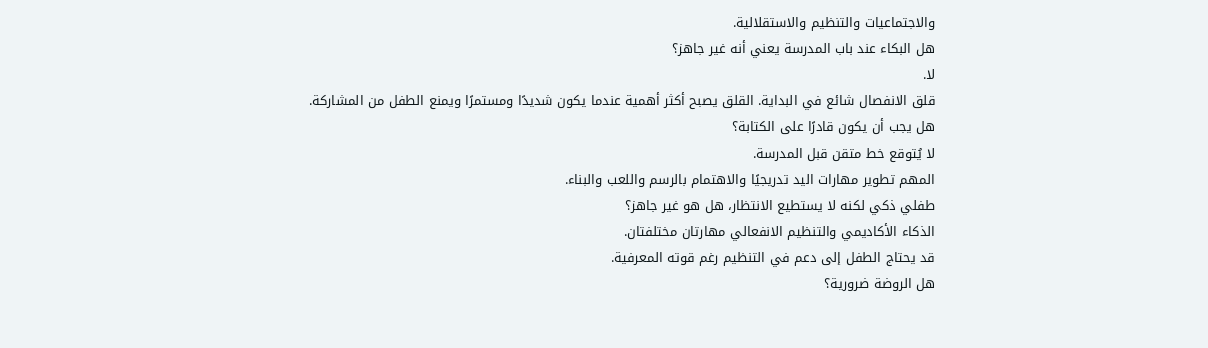والاجتماعيات والتنظيم والاستقلالية.
هل البكاء عند باب المدرسة يعني أنه غير جاهز؟
لا.
قلق الانفصال شائع في البداية. القلق يصبح أكثر أهمية عندما يكون شديدًا ومستمرًا ويمنع الطفل من المشاركة.
هل يجب أن يكون قادرًا على الكتابة؟
لا يُتوقع خط متقن قبل المدرسة.
المهم تطوير مهارات اليد تدريجيًا والاهتمام بالرسم واللعب والبناء.
طفلي ذكي لكنه لا يستطيع الانتظار، هل هو غير جاهز؟
الذكاء الأكاديمي والتنظيم الانفعالي مهارتان مختلفتان.
قد يحتاج الطفل إلى دعم في التنظيم رغم قوته المعرفية.
هل الروضة ضرورية؟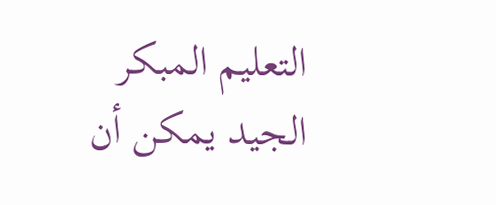التعليم المبكر الجيد يمكن أن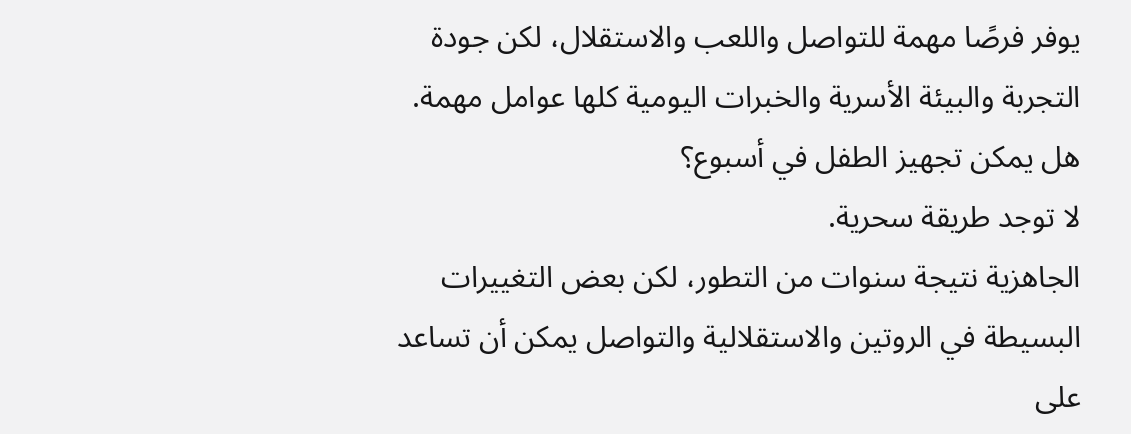يوفر فرصًا مهمة للتواصل واللعب والاستقلال، لكن جودة التجربة والبيئة الأسرية والخبرات اليومية كلها عوامل مهمة.
هل يمكن تجهيز الطفل في أسبوع؟
لا توجد طريقة سحرية.
الجاهزية نتيجة سنوات من التطور، لكن بعض التغييرات البسيطة في الروتين والاستقلالية والتواصل يمكن أن تساعد على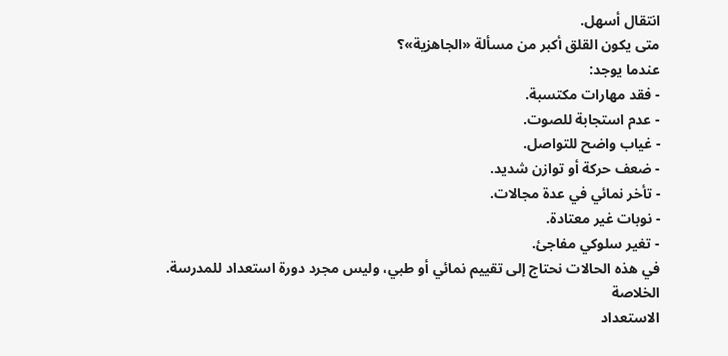انتقال أسهل.
متى يكون القلق أكبر من مسألة «الجاهزية»؟
عندما يوجد:
- فقد مهارات مكتسبة.
- عدم استجابة للصوت.
- غياب واضح للتواصل.
- ضعف حركة أو توازن شديد.
- تأخر نمائي في عدة مجالات.
- نوبات غير معتادة.
- تغير سلوكي مفاجئ.
في هذه الحالات نحتاج إلى تقييم نمائي أو طبي، وليس مجرد دورة استعداد للمدرسة.
الخلاصة
الاستعداد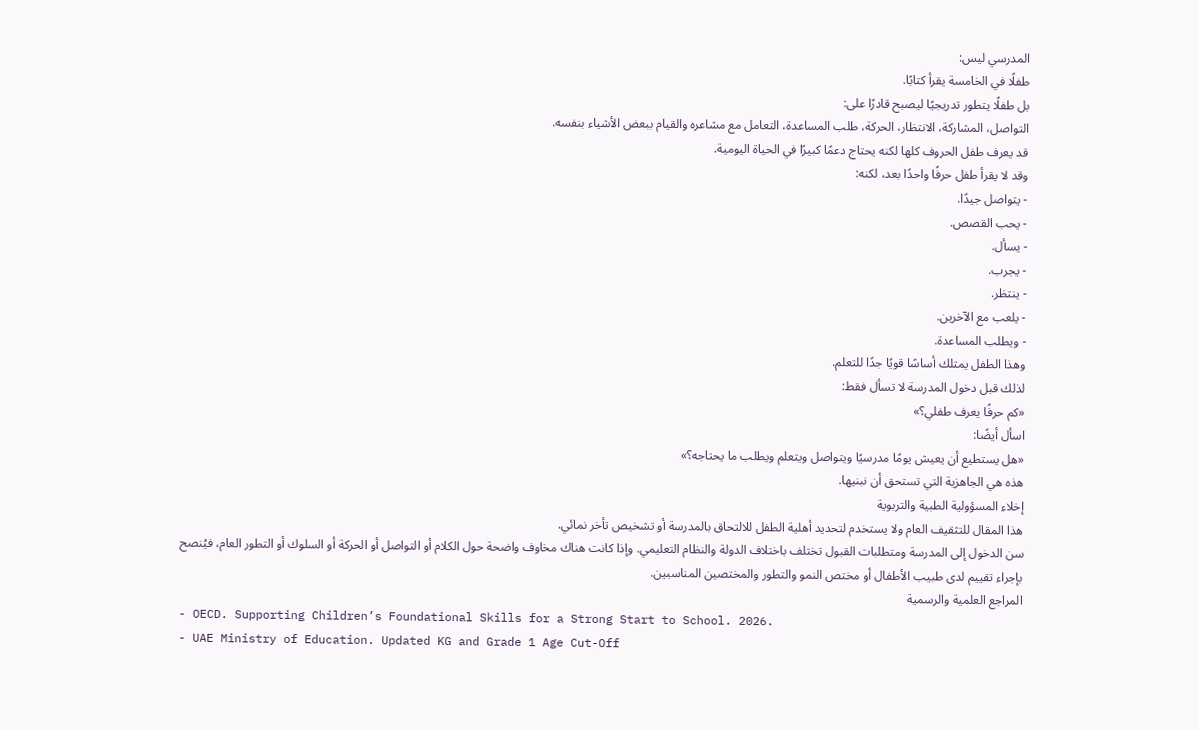المدرسي ليس:
طفلًا في الخامسة يقرأ كتابًا.
بل طفلًا يتطور تدريجيًا ليصبح قادرًا على:
التواصل، المشاركة، الانتظار، الحركة، طلب المساعدة، التعامل مع مشاعره والقيام ببعض الأشياء بنفسه.
قد يعرف طفل الحروف كلها لكنه يحتاج دعمًا كبيرًا في الحياة اليومية.
وقد لا يقرأ طفل حرفًا واحدًا بعد، لكنه:
- يتواصل جيدًا.
- يحب القصص.
- يسأل.
- يجرب.
- ينتظر.
- يلعب مع الآخرين.
- ويطلب المساعدة.
وهذا الطفل يمتلك أساسًا قويًا جدًا للتعلم.
لذلك قبل دخول المدرسة لا تسأل فقط:
«كم حرفًا يعرف طفلي؟»
اسأل أيضًا:
«هل يستطيع أن يعيش يومًا مدرسيًا ويتواصل ويتعلم ويطلب ما يحتاجه؟»
هذه هي الجاهزية التي تستحق أن نبنيها.
إخلاء المسؤولية الطبية والتربوية
هذا المقال للتثقيف العام ولا يستخدم لتحديد أهلية الطفل للالتحاق بالمدرسة أو تشخيص تأخر نمائي.
سن الدخول إلى المدرسة ومتطلبات القبول تختلف باختلاف الدولة والنظام التعليمي. وإذا كانت هناك مخاوف واضحة حول الكلام أو التواصل أو الحركة أو السلوك أو التطور العام، فيُنصح بإجراء تقييم لدى طبيب الأطفال أو مختص النمو والتطور والمختصين المناسبين.
المراجع العلمية والرسمية
- OECD. Supporting Children’s Foundational Skills for a Strong Start to School. 2026.
- UAE Ministry of Education. Updated KG and Grade 1 Age Cut-Off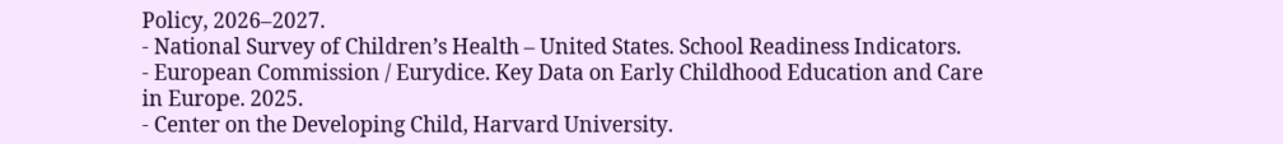Policy, 2026–2027.
- National Survey of Children’s Health – United States. School Readiness Indicators.
- European Commission / Eurydice. Key Data on Early Childhood Education and Care in Europe. 2025.
- Center on the Developing Child, Harvard University.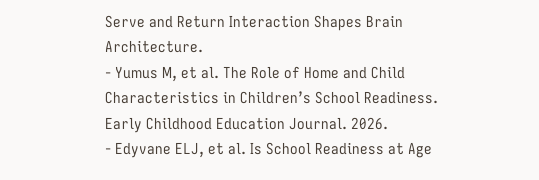Serve and Return Interaction Shapes Brain Architecture.
- Yumus M, et al. The Role of Home and Child Characteristics in Children’s School Readiness. Early Childhood Education Journal. 2026.
- Edyvane ELJ, et al. Is School Readiness at Age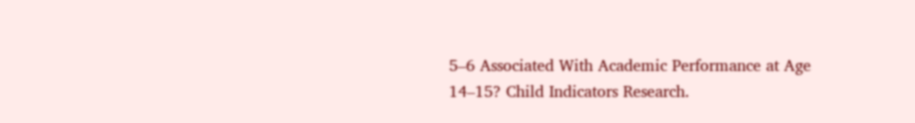5–6 Associated With Academic Performance at Age 14–15? Child Indicators Research.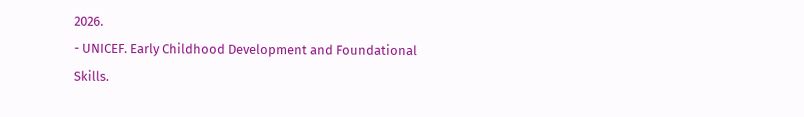2026.
- UNICEF. Early Childhood Development and Foundational Skills.